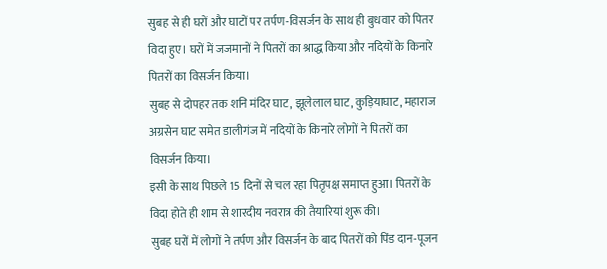सुबह से ही घरों और घाटों पर तर्पण-विसर्जन के साथ ही बुधवार को पितर विदा हुए। घरों में जजमानों ने पितरों का श्राद्ध किया और नदियों के किनारे पितरों का विसर्जन किया।
सुबह से दोपहर तक शनि मंदिर घाट, झूलेलाल घाट, कुड़ियाघाट, महाराज अग्रसेन घाट समेत डालीगंज में नदियों के किनारे लोगों ने पितरों का विसर्जन किया।
इसी के साथ पिछले 15 दिनों से चल रहा पितृपक्ष समाप्त हुआ। पितरों के विदा होते ही शाम से शारदीय नवरात्र की तैयारियां शुरू की।
सुबह घरों में लोगों ने तर्पण और विसर्जन के बाद पितरों को पिंड दान-पूजन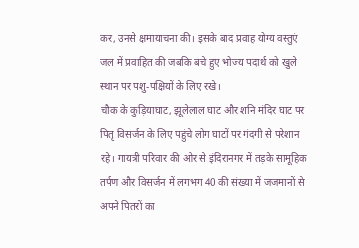कर, उनसे क्षमायाचना की। इसके बाद प्रवाह योग्य वस्तुएं जल में प्रवाहित की जबकि बचे हुए भोज्य पदार्थ को खुले स्थान पर पशु-पक्षियों के लिए रखे।
चौक के कुड़ियाघाट, झूलेलाल घाट और शनि मंदिर घाट पर पितृ विसर्जन के लिए पहुंचे लोग घाटों पर गंदगी से परेशान रहे। गायत्री परिवार की ओर से इंदिरानगर में तड़के सामूहिक तर्पण और विसर्जन में लगभग 40 की संख्या में जजमानों से अपने पितरों का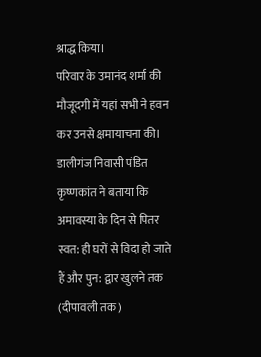श्राद्ध किया।
परिवार के उमानंद शर्मा की मौजूदगी में यहां सभी ने हवन कर उनसे क्षमायाचना की। डालीगंज निवासी पंडित कृष्णकांत ने बताया कि अमावस्या के दिन से पितर स्वत: ही घरों से विदा हो जाते हैं और पुन: द्वार खुलने तक (दीपावली तक)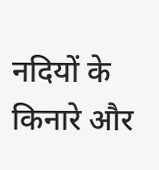नदियों के किनारे और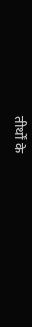तीर्थों के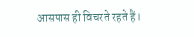आसपास ही विचरते रहते हैं।